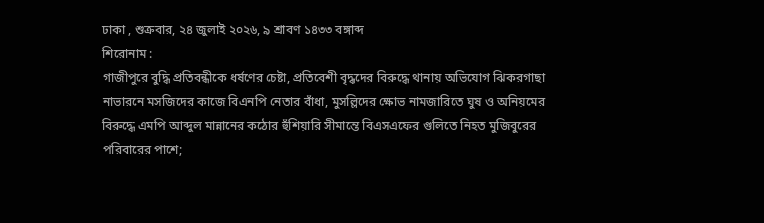ঢাকা , শুক্রবার, ২৪ জুলাই ২০২৬, ৯ শ্রাবণ ১৪৩৩ বঙ্গাব্দ
শিরোনাম :
গাজীপুরে বুদ্ধি প্রতিবন্ধীকে ধর্ষণের চেষ্টা, প্রতিবেশী বৃদ্ধদের বিরুদ্ধে থানায় অভিযোগ ঝিকরগাছা নাভারনে মসজিদের কাজে বিএনপি নেতার বাঁধা, মুসল্লিদের ক্ষোভ নামজারিতে ঘুষ ও অনিয়মের বিরুদ্ধে এমপি আব্দুল মান্নানের কঠোর হুঁশিয়ারি সীমান্তে বিএসএফের গুলিতে নিহত মুজিবুরের পরিবারের পাশে;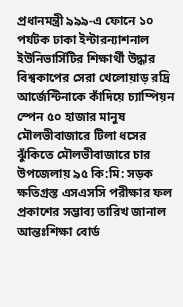প্রধানমন্ত্রী ৯৯৯-এ ফোনে ১০ পর্যটক ঢাকা ইন্টারন্যাশনাল ইউনিভার্সিটির শিক্ষার্থী উদ্ধার বিশ্বকাপের সেরা খেলোয়াড় রদ্রি আর্জেন্টিনাকে কাঁদিয়ে চ্যাম্পিয়ন স্পেন ৫০ হাজার মানুষ মৌলভীবাজারে টিলা ধসের ঝুঁকিতে মৌলভীবাজারে চার উপজেলায় ৯৫ কি:মি: সড়ক ক্ষতিগ্রস্ত এসএসসি পরীক্ষার ফল প্রকাশের সম্ভাব্য তারিখ জানাল আন্তঃশিক্ষা বোর্ড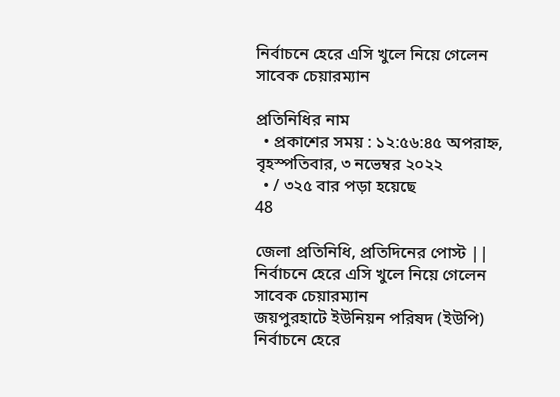নির্বাচনে হে‌রে এসি খুলে নিয়ে গেলেন সা‌বেক চেয়ারম্যান

প্রতিনিধির নাম
  • প্রকাশের সময় : ১২:৫৬:৪৫ অপরাহ্ন, বৃহস্পতিবার, ৩ নভেম্বর ২০২২
  • / ৩২৫ বার পড়া হয়েছে
48

জেলা প্রতিনিধি, প্রতিদিনের পোস্ট || নির্বাচনে হে‌রে এসি খুলে নিয়ে গেলেন সা‌বেক চেয়ারম্যান
জয়পুরহাটে ইউনিয়ন পরিষদ (ইউপি) নির্বাচনে হেরে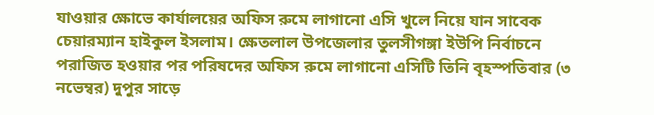যাওয়ার ক্ষোভে কার্যালয়ের অফিস রুমে লাগানো এসি খুলে নিয়ে যান সাবেক চেয়ারম্যান হাইকুল ইসলাম। ক্ষেতলাল উপজেলার তুলসীগঙ্গা ইউপি নির্বাচনে পরাজিত হওয়ার পর পরিষদের অফিস রুমে লাগানো এসিটি তিনি বৃহস্পতিবার (৩ নভেম্বর) দুপুর সাড়ে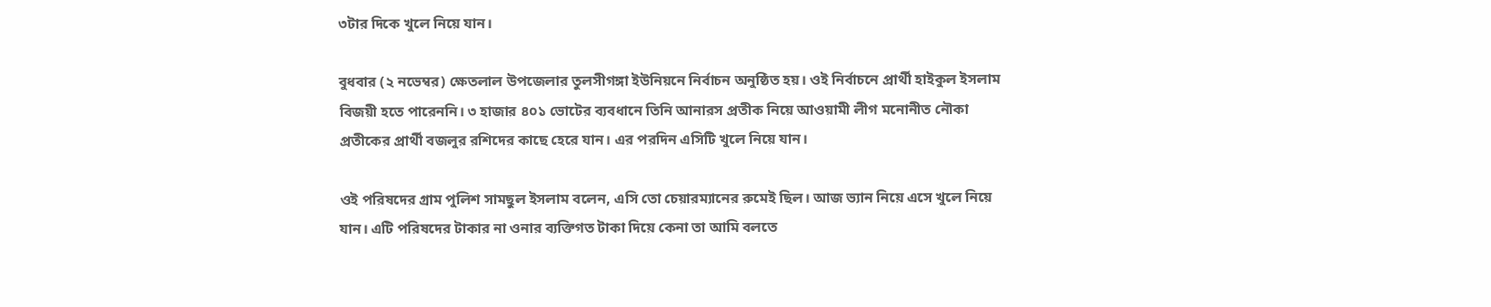৩টার দিকে খুলে নিয়ে যান।

বুধবার (২ নভেম্বর) ক্ষেতলাল উপজেলার তুলসীগঙ্গা ইউনিয়নে নির্বাচন অনুষ্ঠিত হয়। ওই নির্বাচনে প্রার্থী হাইকুল ইসলাম বিজয়ী হতে পারেননি। ৩ হাজার ৪০১ ভোটের ব্যবধানে তিনি আনারস প্রতীক নিয়ে আওয়ামী লীগ মনোনীত নৌকা প্রতীকের প্রার্থী বজলুর রশিদের কাছে হেরে যান। এর পরদিন এসিটি খুলে নিয়ে যান।

ওই পরিষদের গ্রাম পুলিশ সামছুল ইসলাম বলেন, এসি তো চেয়ারম্যানের রুমেই ছিল। আজ ভ্যান নিয়ে এসে খুলে নিয়ে যান। এটি পরিষদের টাকার না ওনার ব্যক্তিগত টাকা দিয়ে কেনা তা আমি বলতে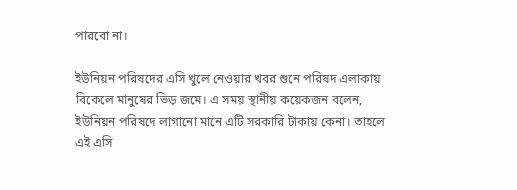পারবো না।

ইউনিয়ন পরিষদের এসি খুলে নেওয়ার খবর শুনে পরিষদ এলাকায় বিকেলে মানুষের ভিড় জমে। এ সময় স্থানীয় কয়েকজন বলেন, ইউনিয়ন পরিষদে লাগানো মানে এটি সরকারি টাকায় কেনা। তাহলে এই এসি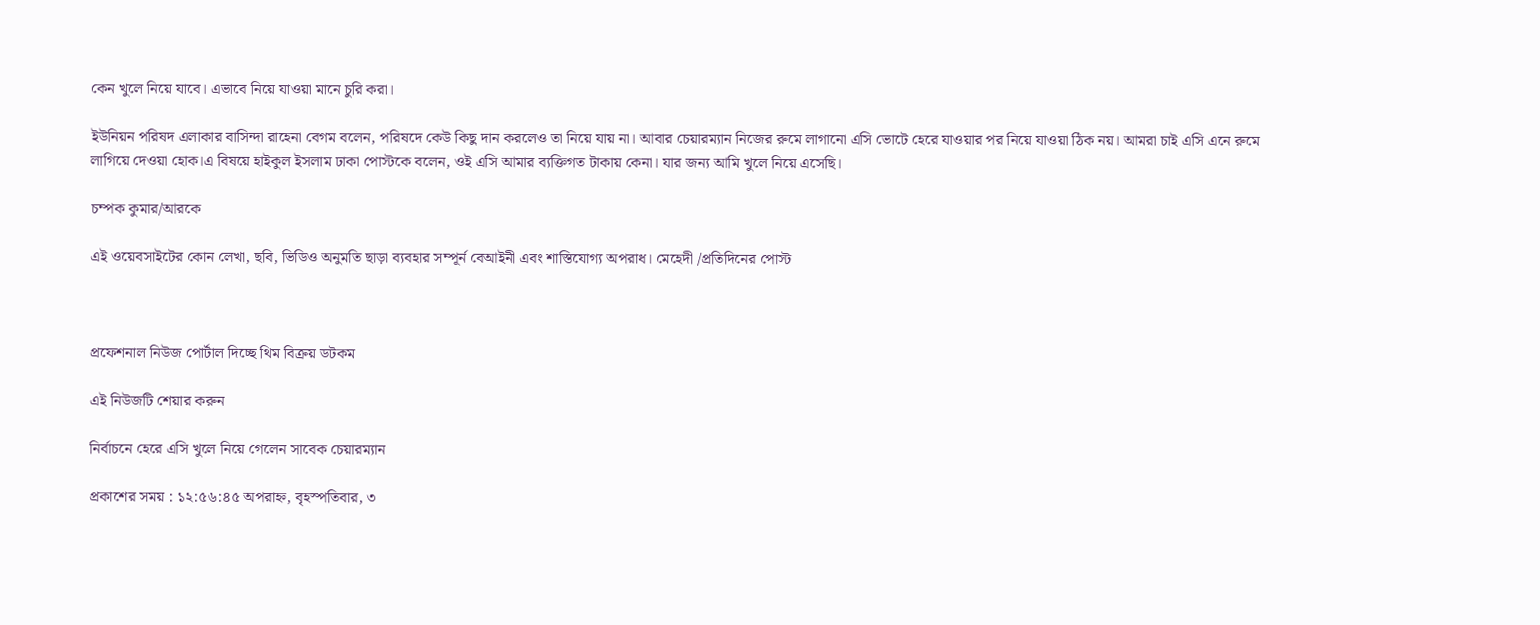কেন খুলে নিয়ে যাবে। এভাবে নিয়ে যাওয়া মানে চুরি করা।

ইউনিয়ন পরিষদ এলাকার বাসিন্দা রাহেনা বেগম বলেন, পরিষদে কেউ কিছু দান করলেও তা নিয়ে যায় না। আবার চেয়ারম্যান নিজের রুমে লাগানো এসি ভোটে হেরে যাওয়ার পর নিয়ে যাওয়া ঠিক নয়। আমরা চাই এসি এনে রুমে লাগিয়ে দেওয়া হোক।এ বিষয়ে হাইকুল ইসলাম ঢাকা পোস্টকে বলেন, ওই এসি আমার ব্যক্তিগত টাকায় কেনা। যার জন্য আমি খুলে নিয়ে এসেছি।

চম্পক কুমার/আরকে

এই ওয়েবসাইটের কোন লেখা, ছবি, ভিডিও অনুমতি ছাড়া ব্যবহার সম্পূর্ন বেআইনী এবং শাস্তিযোগ্য অপরাধ। মেহেদী /প্রতিদিনের পোস্ট



প্রফেশনাল নিউজ পোর্টাল দিচ্ছে থিম বিক্রয় ডটকম

এই নিউজটি শেয়ার করুন

নির্বাচনে হে‌রে এসি খুলে নিয়ে গেলেন সা‌বেক চেয়ারম্যান

প্রকাশের সময় : ১২:৫৬:৪৫ অপরাহ্ন, বৃহস্পতিবার, ৩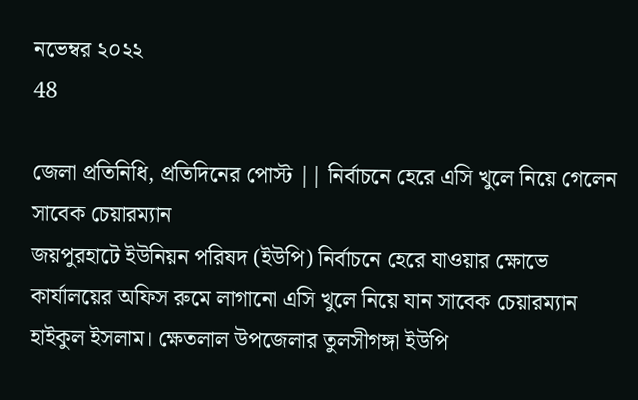নভেম্বর ২০২২
48

জেলা প্রতিনিধি, প্রতিদিনের পোস্ট || নির্বাচনে হে‌রে এসি খুলে নিয়ে গেলেন সা‌বেক চেয়ারম্যান
জয়পুরহাটে ইউনিয়ন পরিষদ (ইউপি) নির্বাচনে হেরে যাওয়ার ক্ষোভে কার্যালয়ের অফিস রুমে লাগানো এসি খুলে নিয়ে যান সাবেক চেয়ারম্যান হাইকুল ইসলাম। ক্ষেতলাল উপজেলার তুলসীগঙ্গা ইউপি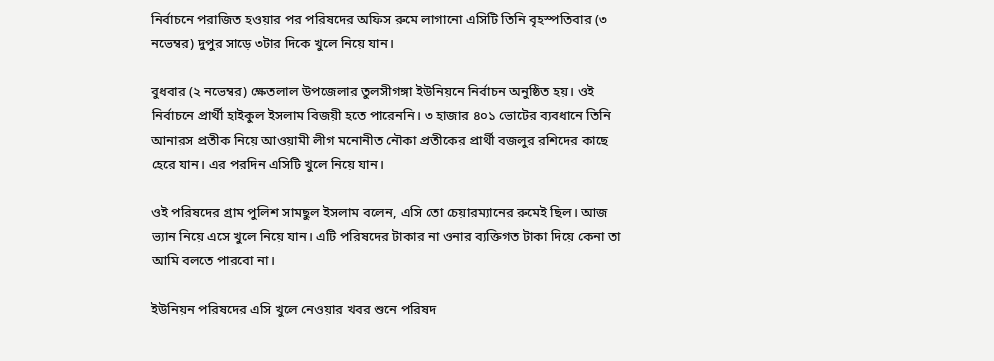নির্বাচনে পরাজিত হওয়ার পর পরিষদের অফিস রুমে লাগানো এসিটি তিনি বৃহস্পতিবার (৩ নভেম্বর) দুপুর সাড়ে ৩টার দিকে খুলে নিয়ে যান।

বুধবার (২ নভেম্বর) ক্ষেতলাল উপজেলার তুলসীগঙ্গা ইউনিয়নে নির্বাচন অনুষ্ঠিত হয়। ওই নির্বাচনে প্রার্থী হাইকুল ইসলাম বিজয়ী হতে পারেননি। ৩ হাজার ৪০১ ভোটের ব্যবধানে তিনি আনারস প্রতীক নিয়ে আওয়ামী লীগ মনোনীত নৌকা প্রতীকের প্রার্থী বজলুর রশিদের কাছে হেরে যান। এর পরদিন এসিটি খুলে নিয়ে যান।

ওই পরিষদের গ্রাম পুলিশ সামছুল ইসলাম বলেন, এসি তো চেয়ারম্যানের রুমেই ছিল। আজ ভ্যান নিয়ে এসে খুলে নিয়ে যান। এটি পরিষদের টাকার না ওনার ব্যক্তিগত টাকা দিয়ে কেনা তা আমি বলতে পারবো না।

ইউনিয়ন পরিষদের এসি খুলে নেওয়ার খবর শুনে পরিষদ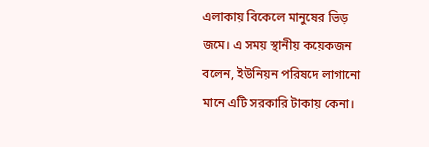এলাকায় বিকেলে মানুষের ভিড় জমে। এ সময় স্থানীয় কয়েকজন বলেন, ইউনিয়ন পরিষদে লাগানো মানে এটি সরকারি টাকায় কেনা।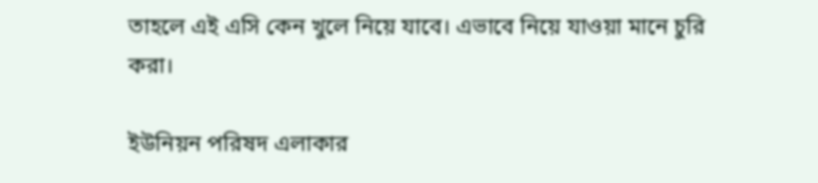তাহলে এই এসি কেন খুলে নিয়ে যাবে। এভাবে নিয়ে যাওয়া মানে চুরি করা।

ইউনিয়ন পরিষদ এলাকার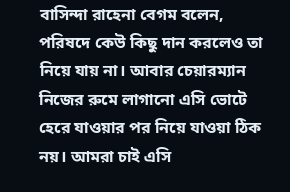বাসিন্দা রাহেনা বেগম বলেন, পরিষদে কেউ কিছু দান করলেও তা নিয়ে যায় না। আবার চেয়ারম্যান নিজের রুমে লাগানো এসি ভোটে হেরে যাওয়ার পর নিয়ে যাওয়া ঠিক নয়। আমরা চাই এসি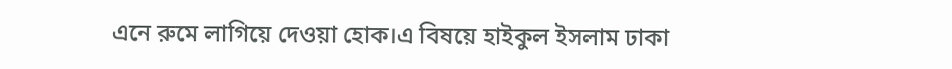এনে রুমে লাগিয়ে দেওয়া হোক।এ বিষয়ে হাইকুল ইসলাম ঢাকা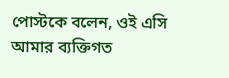পোস্টকে বলেন, ওই এসি আমার ব্যক্তিগত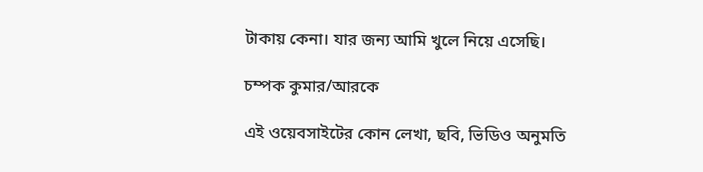টাকায় কেনা। যার জন্য আমি খুলে নিয়ে এসেছি।

চম্পক কুমার/আরকে

এই ওয়েবসাইটের কোন লেখা, ছবি, ভিডিও অনুমতি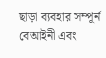ছাড়া ব্যবহার সম্পূর্ন বেআইনী এবং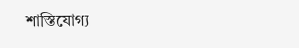শাস্তিযোগ্য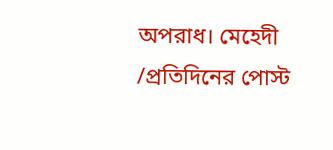অপরাধ। মেহেদী /প্রতিদিনের পোস্ট